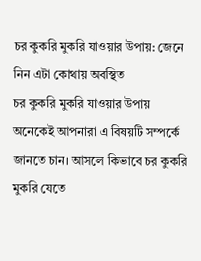চর কুকরি মুকরি যাওয়ার উপায়: জেনে নিন এটা কোথায় অবস্থিত
চর কুকরি মুকরি যাওয়ার উপায় অনেকেই আপনারা এ বিষয়টি সম্পর্কে জানতে চান। আসলে কিভাবে চর কুকরি মুকরি যেতে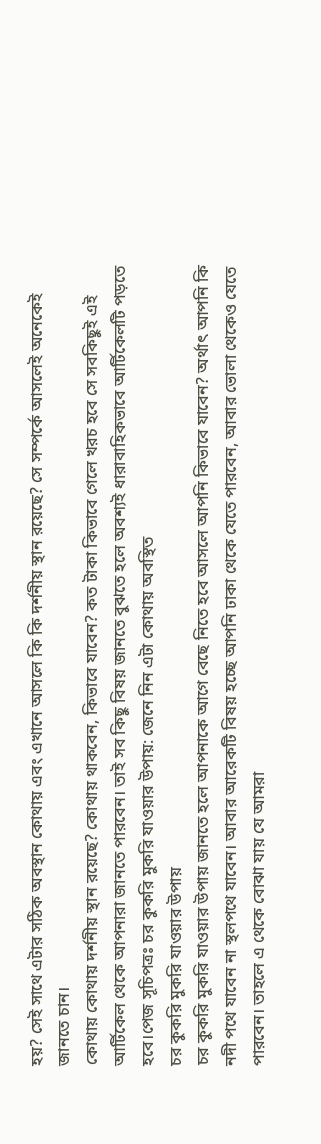হয়? সেই সাথে এটার সঠিক অবস্থান কোথায় এবং এখানে আসলে কি কি দর্শনীয় স্থান রয়েছে? সে সম্পর্কে আসলেই অনেকেই জানতে চান।
কোথায় কোথায় দর্শনীয় স্থান রয়েছে? কোথায় থাকবেন, কিভাবে যাবেন? কত টাকা কিভাবে গেলে খরচ হবে সে সবকিছুই এই আর্টিকেল থেকে আপনারা জানতে পারবেন। তাই সব কিছু বিষয় জানতে বুঝতে হলে অবশ্যই ধারাবাহিকভাবে আর্টিকেলটি পড়তে হবে।পেজ সূচিপত্রঃ চর কুকরি মুকরি যাওয়ার উপায়: জেনে নিন এটা কোথায় অবস্থিত
চর কুকরি মুকরি যাওয়ার উপায়
চর কুকরি মুকরি যাওয়ার উপায় জানতে হলে আপনাকে আগে বেছে নিতে হবে আসলে আপনি কিভাবে যাবেন? অর্থাৎ আপনি কি নদী পথে যাবেন না স্থলপথে যাবেন। আবার আরেকটি বিষয় হচ্ছে আপনি ঢাকা থেকে যেতে পারবেন, আবার ভোলা থেকেও যেতে পারবেন। তাহলে এ থেকে বোঝা যায় যে আমরা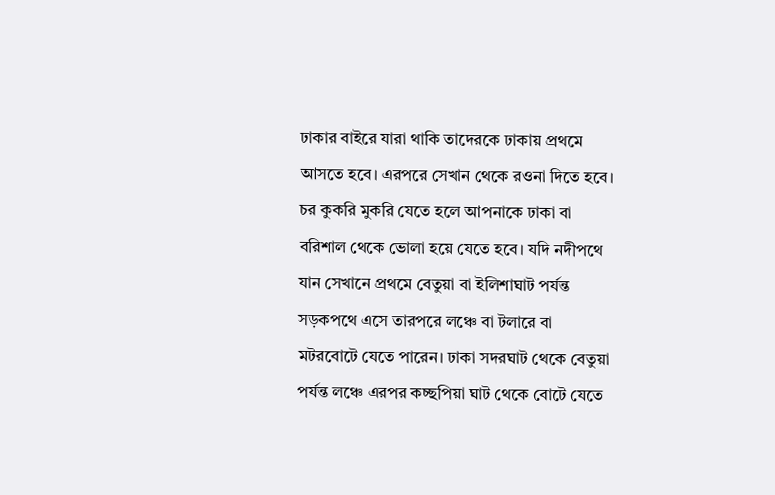ঢাকার বাইরে যারা থাকি তাদেরকে ঢাকায় প্রথমে আসতে হবে। এরপরে সেখান থেকে রওনা দিতে হবে।
চর কুকরি মুকরি যেতে হলে আপনাকে ঢাকা বা বরিশাল থেকে ভোলা হয়ে যেতে হবে। যদি নদীপথে যান সেখানে প্রথমে বেতুয়া বা ইলিশাঘাট পর্যন্ত সড়কপথে এসে তারপরে লঞ্চে বা টলারে বা মটরবোটে যেতে পারেন। ঢাকা সদরঘাট থেকে বেতুয়া পর্যন্ত লঞ্চে এরপর কচ্ছপিয়া ঘাট থেকে বোটে যেতে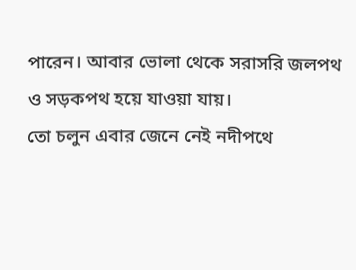পারেন। আবার ভোলা থেকে সরাসরি জলপথ ও সড়কপথ হয়ে যাওয়া যায়।
তো চলুন এবার জেনে নেই নদীপথে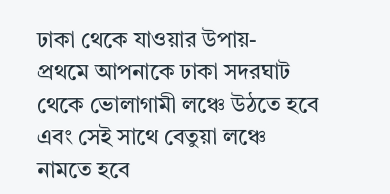ঢাকা থেকে যাওয়ার উপায়-
প্রথমে আপনাকে ঢাকা সদরঘাট থেকে ভোলাগামী লঞ্চে উঠতে হবে এবং সেই সাথে বেতুয়া লঞ্চে নামতে হবে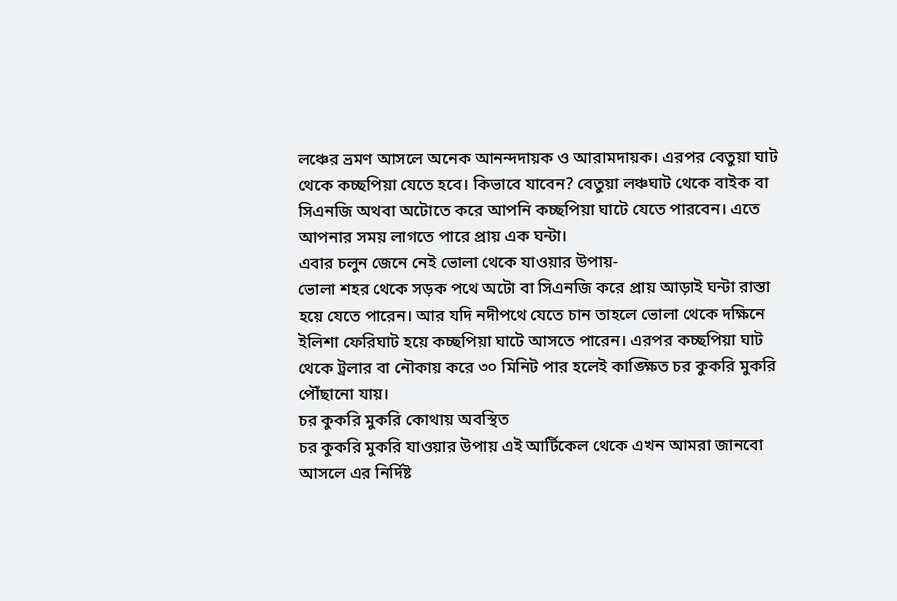লঞ্চের ভ্রমণ আসলে অনেক আনন্দদায়ক ও আরামদায়ক। এরপর বেতুয়া ঘাট থেকে কচ্ছপিয়া যেতে হবে। কিভাবে যাবেন? বেতুয়া লঞ্চঘাট থেকে বাইক বা সিএনজি অথবা অটোতে করে আপনি কচ্ছপিয়া ঘাটে যেতে পারবেন। এতে আপনার সময় লাগতে পারে প্রায় এক ঘন্টা।
এবার চলুন জেনে নেই ভোলা থেকে যাওয়ার উপায়-
ভোলা শহর থেকে সড়ক পথে অটো বা সিএনজি করে প্রায় আড়াই ঘন্টা রাস্তা হয়ে যেতে পারেন। আর যদি নদীপথে যেতে চান তাহলে ভোলা থেকে দক্ষিনে ইলিশা ফেরিঘাট হয়ে কচ্ছপিয়া ঘাটে আসতে পারেন। এরপর কচ্ছপিয়া ঘাট থেকে ট্রলার বা নৌকায় করে ৩০ মিনিট পার হলেই কাঙ্ক্ষিত চর কুকরি মুকরি পৌঁছানো যায়।
চর কুকরি মুকরি কোথায় অবস্থিত
চর কুকরি মুকরি যাওয়ার উপায় এই আর্টিকেল থেকে এখন আমরা জানবো আসলে এর নির্দিষ্ট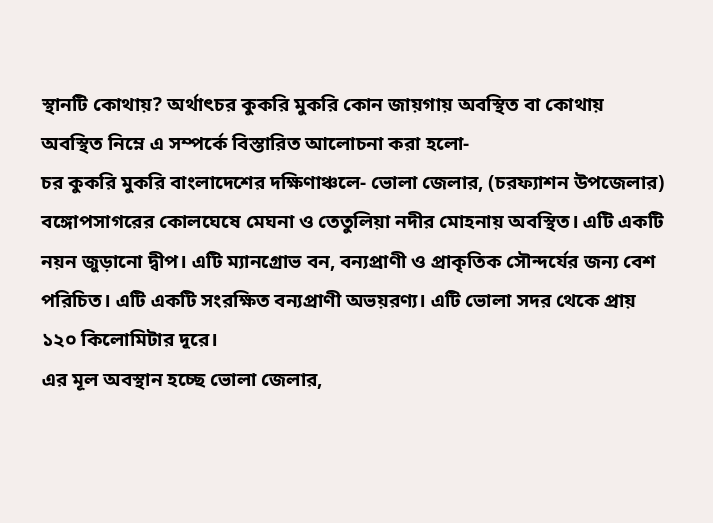স্থানটি কোথায়? অর্থাৎচর কুকরি মুকরি কোন জায়গায় অবস্থিত বা কোথায় অবস্থিত নিম্নে এ সম্পর্কে বিস্তারিত আলোচনা করা হলো-
চর কুকরি মুকরি বাংলাদেশের দক্ষিণাঞ্চলে- ভোলা জেলার, (চরফ্যাশন উপজেলার) বঙ্গোপসাগরের কোলঘেষে মেঘনা ও তেতুলিয়া নদীর মোহনায় অবস্থিত। এটি একটি নয়ন জুড়ানো দ্বীপ। এটি ম্যানগ্রোভ বন, বন্যপ্রাণী ও প্রাকৃতিক সৌন্দর্যের জন্য বেশ পরিচিত। এটি একটি সংরক্ষিত বন্যপ্রাণী অভয়রণ্য। এটি ভোলা সদর থেকে প্রায় ১২০ কিলোমিটার দূরে।
এর মূল অবস্থান হচ্ছে ভোলা জেলার,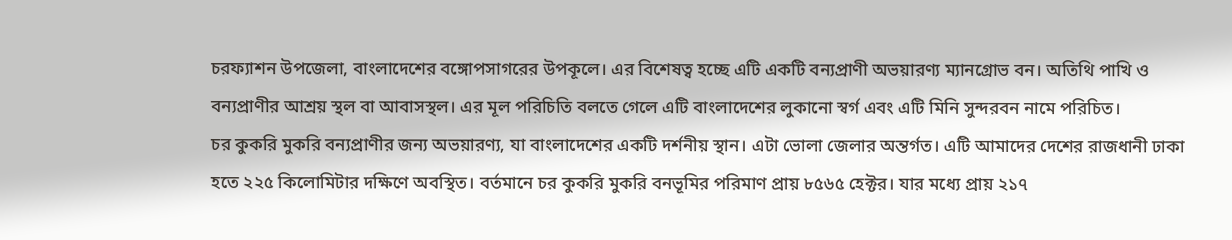চরফ্যাশন উপজেলা, বাংলাদেশের বঙ্গোপসাগরের উপকূলে। এর বিশেষত্ব হচ্ছে এটি একটি বন্যপ্রাণী অভয়ারণ্য ম্যানগ্রোভ বন। অতিথি পাখি ও বন্যপ্রাণীর আশ্রয় স্থল বা আবাসস্থল। এর মূল পরিচিতি বলতে গেলে এটি বাংলাদেশের লুকানো স্বর্গ এবং এটি মিনি সুন্দরবন নামে পরিচিত।
চর কুকরি মুকরি বন্যপ্রাণীর জন্য অভয়ারণ্য, যা বাংলাদেশের একটি দর্শনীয় স্থান। এটা ভোলা জেলার অন্তর্গত। এটি আমাদের দেশের রাজধানী ঢাকা হতে ২২৫ কিলোমিটার দক্ষিণে অবস্থিত। বর্তমানে চর কুকরি মুকরি বনভূমির পরিমাণ প্রায় ৮৫৬৫ হেক্টর। যার মধ্যে প্রায় ২১৭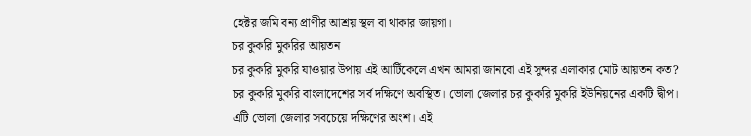হেক্টর জমি বন্য প্রাণীর আশ্রয় স্থল বা থাকার জায়গা।
চর কুকরি মুকরির আয়তন
চর কুকরি মুকরি যাওয়ার উপায় এই আর্টিকেলে এখন আমরা জানবো এই সুন্দর এলাকার মোট আয়তন কত? চর কুকরি মুকরি বাংলাদেশের সর্ব দক্ষিণে অবস্থিত। ভোলা জেলার চর কুকরি মুকরি ইউনিয়নের একটি দ্বীপ। এটি ভোলা জেলার সবচেয়ে দক্ষিণের অংশ। এই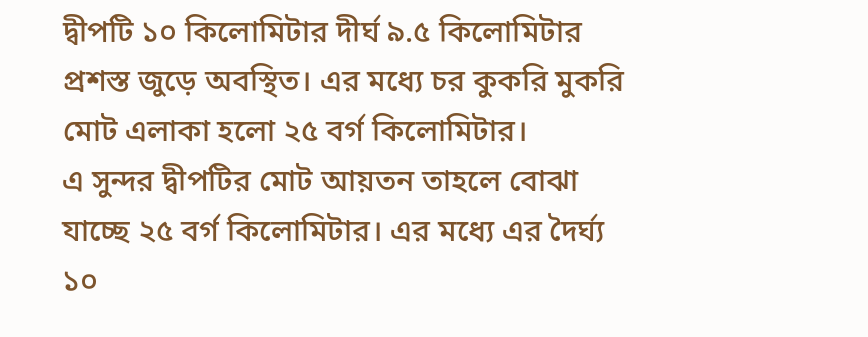দ্বীপটি ১০ কিলোমিটার দীর্ঘ ৯.৫ কিলোমিটার প্রশস্ত জুড়ে অবস্থিত। এর মধ্যে চর কুকরি মুকরি মোট এলাকা হলো ২৫ বর্গ কিলোমিটার।
এ সুন্দর দ্বীপটির মোট আয়তন তাহলে বোঝা যাচ্ছে ২৫ বর্গ কিলোমিটার। এর মধ্যে এর দৈর্ঘ্য ১০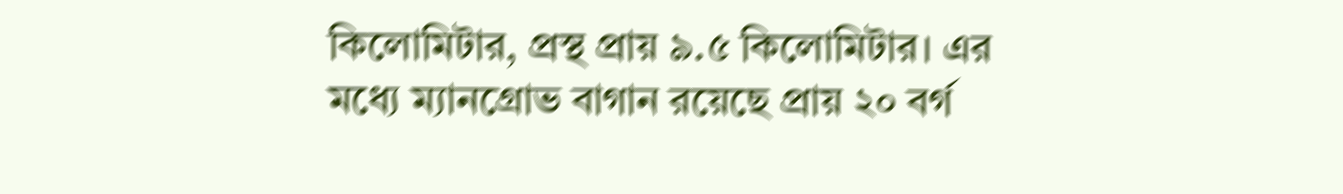কিলোমিটার, প্রস্থ প্রায় ৯.৫ কিলোমিটার। এর মধ্যে ম্যানগ্রোভ বাগান রয়েছে প্রায় ২০ বর্গ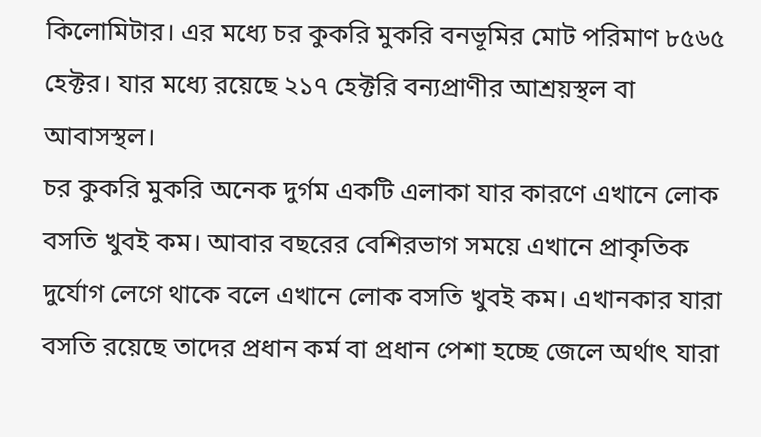কিলোমিটার। এর মধ্যে চর কুকরি মুকরি বনভূমির মোট পরিমাণ ৮৫৬৫ হেক্টর। যার মধ্যে রয়েছে ২১৭ হেক্টরি বন্যপ্রাণীর আশ্রয়স্থল বা আবাসস্থল।
চর কুকরি মুকরি অনেক দুর্গম একটি এলাকা যার কারণে এখানে লোক বসতি খুবই কম। আবার বছরের বেশিরভাগ সময়ে এখানে প্রাকৃতিক দুর্যোগ লেগে থাকে বলে এখানে লোক বসতি খুবই কম। এখানকার যারা বসতি রয়েছে তাদের প্রধান কর্ম বা প্রধান পেশা হচ্ছে জেলে অর্থাৎ যারা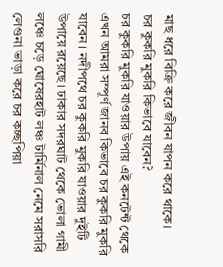মাছ ধরে বিক্রি করে জীবন যাপন করে থাকে।
চর কুকরি মুকরি কিভাবে যাবেন?
চর কুকরি মুকরি যাওয়ার উপায় এই কনটেন্ট থেকে এখন আমরা সম্পূর্ণ জানব কিভাবে চর কুকরি মুকরি যাবেন। নদীপথে চর কুকরি মুকরি যাওয়ার দুইটি উপায়ে রয়েছে। ঢাকার সদরঘাট থেকে ভোলা গামী লঞ্চে চড়ে ঘোষেরহাট লঞ্চ টার্মিনাল নেমে সরাসরি লেগুনা ভাড়া করে চর কচ্ছপিয়া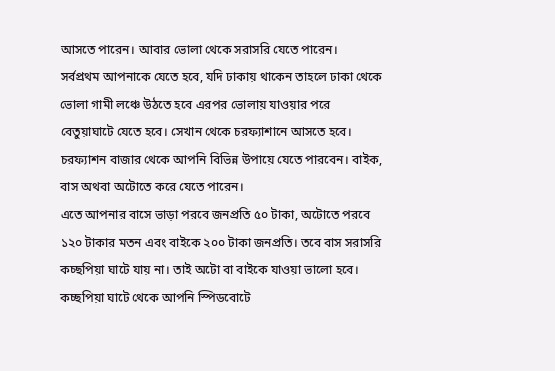আসতে পারেন। আবার ভোলা থেকে সরাসরি যেতে পারেন।
সর্বপ্রথম আপনাকে যেতে হবে, যদি ঢাকায় থাকেন তাহলে ঢাকা থেকে ভোলা গামী লঞ্চে উঠতে হবে এরপর ভোলায় যাওয়ার পরে বেতুয়াঘাটে যেতে হবে। সেখান থেকে চরফ্যাশানে আসতে হবে। চরফ্যাশন বাজার থেকে আপনি বিভিন্ন উপায়ে যেতে পারবেন। বাইক, বাস অথবা অটোতে করে যেতে পারেন।
এতে আপনার বাসে ভাড়া পরবে জনপ্রতি ৫০ টাকা, অটোতে পরবে ১২০ টাকার মতন এবং বাইকে ২০০ টাকা জনপ্রতি। তবে বাস সরাসরি কচ্ছপিয়া ঘাটে যায় না। তাই অটো বা বাইকে যাওয়া ভালো হবে। কচ্ছপিয়া ঘাটে থেকে আপনি স্পিডবোটে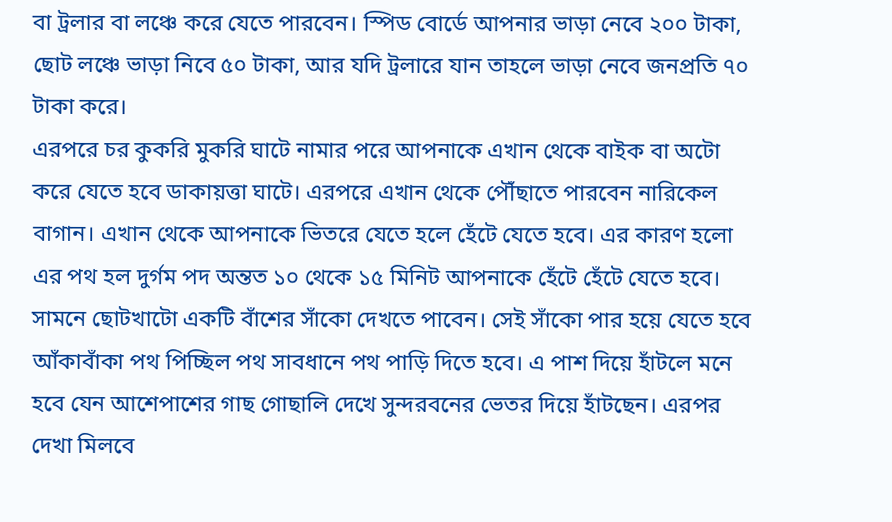বা ট্রলার বা লঞ্চে করে যেতে পারবেন। স্পিড বোর্ডে আপনার ভাড়া নেবে ২০০ টাকা, ছোট লঞ্চে ভাড়া নিবে ৫০ টাকা, আর যদি ট্রলারে যান তাহলে ভাড়া নেবে জনপ্রতি ৭০ টাকা করে।
এরপরে চর কুকরি মুকরি ঘাটে নামার পরে আপনাকে এখান থেকে বাইক বা অটো করে যেতে হবে ডাকায়ত্তা ঘাটে। এরপরে এখান থেকে পৌঁছাতে পারবেন নারিকেল বাগান। এখান থেকে আপনাকে ভিতরে যেতে হলে হেঁটে যেতে হবে। এর কারণ হলো এর পথ হল দুর্গম পদ অন্তত ১০ থেকে ১৫ মিনিট আপনাকে হেঁটে হেঁটে যেতে হবে।
সামনে ছোটখাটো একটি বাঁশের সাঁকো দেখতে পাবেন। সেই সাঁকো পার হয়ে যেতে হবে আঁকাবাঁকা পথ পিচ্ছিল পথ সাবধানে পথ পাড়ি দিতে হবে। এ পাশ দিয়ে হাঁটলে মনে হবে যেন আশেপাশের গাছ গোছালি দেখে সুন্দরবনের ভেতর দিয়ে হাঁটছেন। এরপর দেখা মিলবে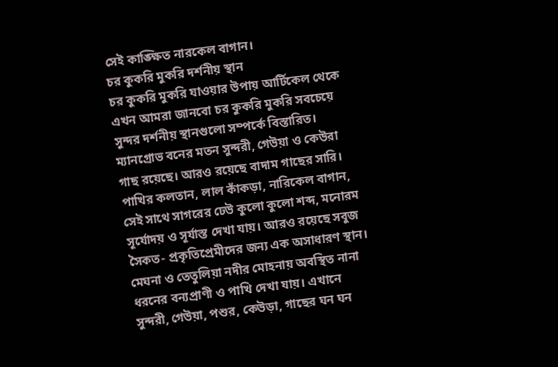সেই কাঙ্ক্ষিত নারকেল বাগান।
চর কুকরি মুকরি দর্শনীয় স্থান
চর কুকরি মুকরি যাওয়ার উপায় আর্টিকেল থেকে এখন আমরা জানবো চর কুকরি মুকরি সবচেয়ে সুন্দর দর্শনীয় স্থানগুলো সম্পর্কে বিস্তারিত। ম্যানগ্রোভ বনের মতন সুন্দরী, গেউয়া ও কেউরা গাছ রয়েছে। আরও রয়েছে বাদাম গাছের সারি। পাখির কলতান, লাল কাঁকড়া, নারিকেল বাগান, সেই সাথে সাগরের ঢেউ কুলো কুলো শব্দ, মনোরম সূর্যোদয় ও সূর্যাস্ত দেখা যায়। আরও রয়েছে সবুজ সৈকত- প্রকৃতিপ্রেমীদের জন্য এক অসাধারণ স্থান।
মেঘনা ও তেতুলিয়া নদীর মোহনায় অবস্থিত নানা ধরনের বন্যপ্রাণী ও পাখি দেখা যায়। এখানে সুন্দরী, গেউয়া, পশুর, কেউড়া, গাছের ঘন ঘন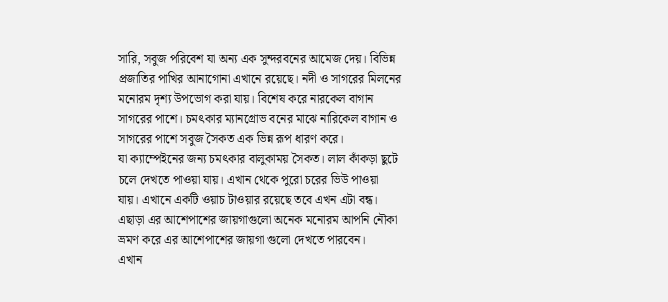সারি, সবুজ পরিবেশ যা অন্য এক সুন্দরবনের আমেজ দেয়। বিভিন্ন প্রজাতির পাখির আনাগোনা এখানে রয়েছে। নদী ও সাগরের মিলনের মনোরম দৃশ্য উপভোগ করা যায়। বিশেষ করে নারকেল বাগান সাগরের পাশে। চমৎকার ম্যানগ্রোভ বনের মাঝে নারিকেল বাগান ও সাগরের পাশে সবুজ সৈকত এক ভিন্ন রূপ ধারণ করে।
যা ক্যাম্পেইনের জন্য চমৎকার বালুকাময় সৈকত। লাল কাঁকড়া ছুটে চলে দেখতে পাওয়া যায়। এখান থেকে পুরো চরের ভিউ পাওয়া যায়। এখানে একটি ওয়াচ টাওয়ার রয়েছে তবে এখন এটা বন্ধ। এছাড়া এর আশেপাশের জায়গাগুলো অনেক মনোরম আপনি নৌকা ভ্রমণ করে এর আশেপাশের জায়গা গুলো দেখতে পারবেন।
এখান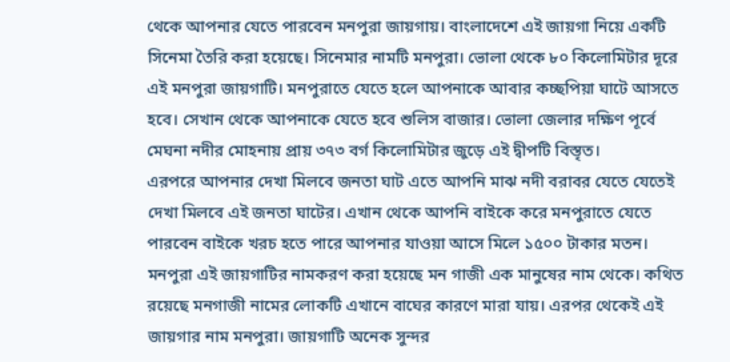থেকে আপনার যেতে পারবেন মনপুরা জায়গায়। বাংলাদেশে এই জায়গা নিয়ে একটি সিনেমা তৈরি করা হয়েছে। সিনেমার নামটি মনপুরা। ভোলা থেকে ৮০ কিলোমিটার দূরে এই মনপুরা জায়গাটি। মনপুরাতে যেতে হলে আপনাকে আবার কচ্ছপিয়া ঘাটে আসতে হবে। সেখান থেকে আপনাকে যেতে হবে শুলিস বাজার। ভোলা জেলার দক্ষিণ পূর্বে মেঘনা নদীর মোহনায় প্রায় ৩৭৩ বর্গ কিলোমিটার জুড়ে এই দ্বীপটি বিস্তৃত।
এরপরে আপনার দেখা মিলবে জনতা ঘাট এতে আপনি মাঝ নদী বরাবর যেতে যেতেই দেখা মিলবে এই জনতা ঘাটের। এখান থেকে আপনি বাইকে করে মনপুরাতে যেতে পারবেন বাইকে খরচ হতে পারে আপনার যাওয়া আসে মিলে ১৫০০ টাকার মতন। মনপুরা এই জায়গাটির নামকরণ করা হয়েছে মন গাজী এক মানুষের নাম থেকে। কথিত রয়েছে মনগাজী নামের লোকটি এখানে বাঘের কারণে মারা যায়। এরপর থেকেই এই জায়গার নাম মনপুরা। জায়গাটি অনেক সুন্দর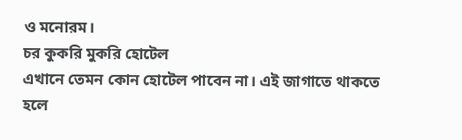ও মনোরম।
চর কুকরি মুকরি হোটেল
এখানে তেমন কোন হোটেল পাবেন না। এই জাগাতে থাকতে হলে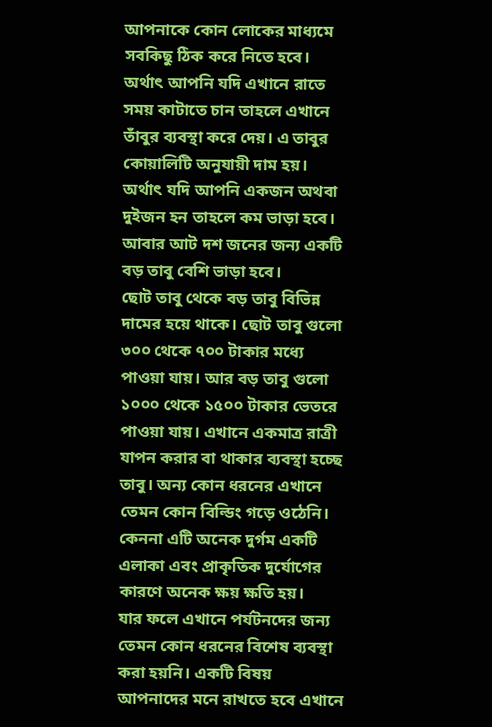আপনাকে কোন লোকের মাধ্যমে সবকিছু ঠিক করে নিতে হবে। অর্থাৎ আপনি যদি এখানে রাতে সময় কাটাতে চান তাহলে এখানে তাঁবুর ব্যবস্থা করে দেয়। এ তাবুর কোয়ালিটি অনুযায়ী দাম হয়। অর্থাৎ যদি আপনি একজন অথবা দুইজন হন তাহলে কম ভাড়া হবে। আবার আট দশ জনের জন্য একটি বড় তাবু বেশি ভাড়া হবে।
ছোট তাবু থেকে বড় তাবু বিভিন্ন দামের হয়ে থাকে। ছোট তাবু গুলো ৩০০ থেকে ৭০০ টাকার মধ্যে পাওয়া যায়। আর বড় তাবু গুলো ১০০০ থেকে ১৫০০ টাকার ভেতরে পাওয়া যায়। এখানে একমাত্র রাত্রী যাপন করার বা থাকার ব্যবস্থা হচ্ছে তাবু। অন্য কোন ধরনের এখানে তেমন কোন বিল্ডিং গড়ে ওঠেনি। কেননা এটি অনেক দুর্গম একটি এলাকা এবং প্রাকৃতিক দুর্যোগের কারণে অনেক ক্ষয় ক্ষতি হয়।
যার ফলে এখানে পর্যটনদের জন্য তেমন কোন ধরনের বিশেষ ব্যবস্থা করা হয়নি। একটি বিষয় আপনাদের মনে রাখতে হবে এখানে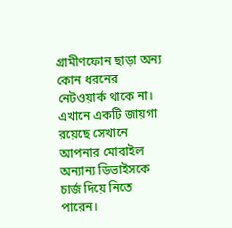গ্রামীণফোন ছাড়া অন্য কোন ধরনের নেটওয়ার্ক থাকে না। এখানে একটি জায়গা রয়েছে সেখানে আপনার মোবাইল অন্যান্য ডিভাইসকে চার্জ দিয়ে নিতে পারেন।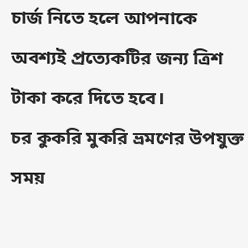চার্জ নিতে হলে আপনাকে অবশ্যই প্রত্যেকটির জন্য ত্রিশ টাকা করে দিতে হবে।
চর কুকরি মুকরি ভ্রমণের উপযুক্ত সময়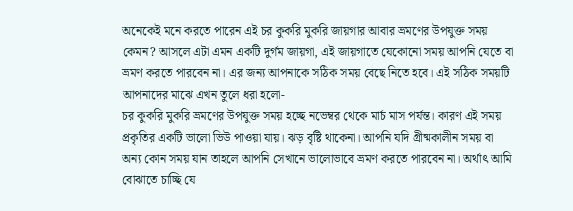অনেকেই মনে করতে পারেন এই চর কুকরি মুকরি জায়গার আবার ভ্রমণের উপযুক্ত সময় কেমন? আসলে এটা এমন একটি দুর্গম জায়গা, এই জায়গাতে যেকোনো সময় আপনি যেতে বা ভ্রমণ করতে পারবেন না। এর জন্য আপনাকে সঠিক সময় বেছে নিতে হবে। এই সঠিক সময়টি আপনাদের মাঝে এখন তুলে ধরা হলো-
চর কুকরি মুকরি ভ্রমণের উপযুক্ত সময় হচ্ছে নভেম্বর থেকে মার্চ মাস পর্যন্ত। কারণ এই সময় প্রকৃতির একটি ভালো ভিউ পাওয়া যায়। ঝড় বৃষ্টি থাকেনা। আপনি যদি গ্রীষ্মকালীন সময় বা অন্য কোন সময় যান তাহলে আপনি সেখানে ভালোভাবে ভ্রমণ করতে পারবেন না। অর্থাৎ আমি বোঝাতে চাচ্ছি যে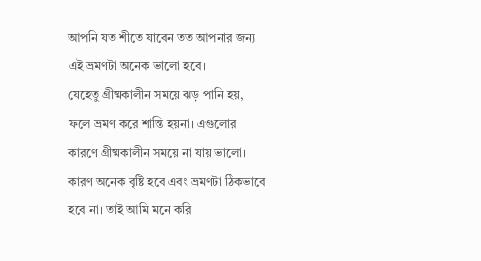আপনি যত শীতে যাবেন তত আপনার জন্য এই ভ্রমণটা অনেক ভালো হবে।
যেহেতু গ্রীষ্মকালীন সময়ে ঝড় পানি হয়, ফলে ভ্রমণ করে শান্তি হয়না। এগুলোর কারণে গ্রীষ্মকালীন সময়ে না যায় ভালো। কারণ অনেক বৃষ্টি হবে এবং ভ্রমণটা ঠিকভাবে হবে না। তাই আমি মনে করি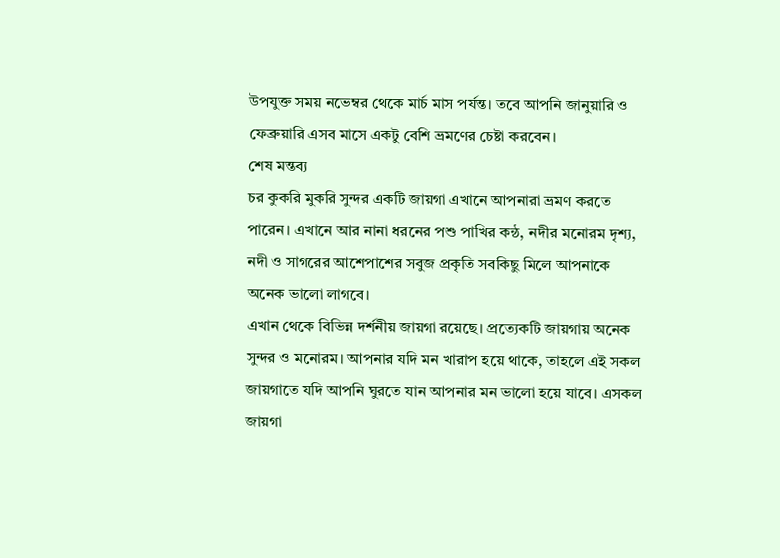উপযুক্ত সময় নভেম্বর থেকে মার্চ মাস পর্যন্ত। তবে আপনি জানুয়ারি ও ফেব্রুয়ারি এসব মাসে একটু বেশি ভ্রমণের চেষ্টা করবেন।
শেষ মন্তব্য
চর কুকরি মুকরি সুন্দর একটি জায়গা এখানে আপনারা ভ্রমণ করতে পারেন। এখানে আর নানা ধরনের পশু পাখির কন্ঠ, নদীর মনোরম দৃশ্য, নদী ও সাগরের আশেপাশের সবুজ প্রকৃতি সবকিছু মিলে আপনাকে অনেক ভালো লাগবে।
এখান থেকে বিভিন্ন দর্শনীয় জায়গা রয়েছে। প্রত্যেকটি জায়গায় অনেক সুন্দর ও মনোরম। আপনার যদি মন খারাপ হয়ে থাকে, তাহলে এই সকল জায়গাতে যদি আপনি ঘুরতে যান আপনার মন ভালো হয়ে যাবে। এসকল জায়গা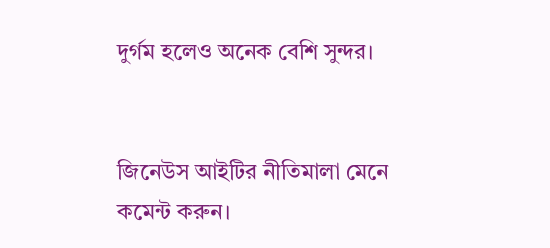দুর্গম হলেও অনেক বেশি সুন্দর।


জিনেউস আইটির নীতিমালা মেনে কমেন্ট করুন।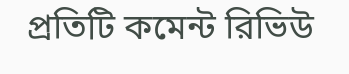প্রতিটি কমেন্ট রিভিউ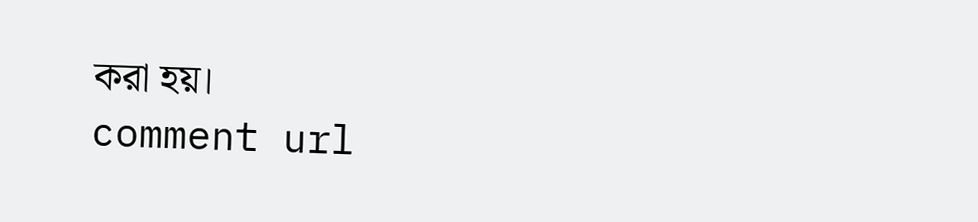করা হয়।
comment url